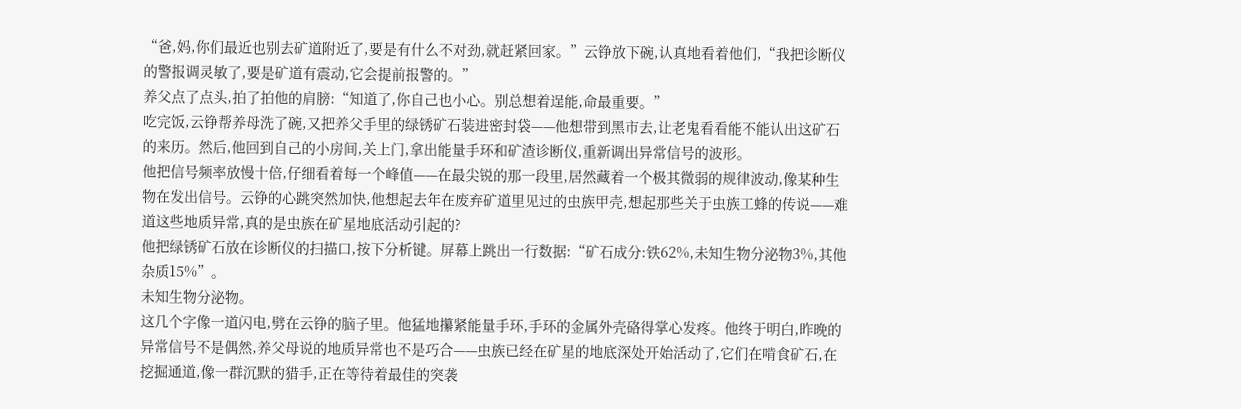“爸,妈,你们最近也别去矿道附近了,要是有什么不对劲,就赶紧回家。”云铮放下碗,认真地看着他们,“我把诊断仪的警报调灵敏了,要是矿道有震动,它会提前报警的。”
养父点了点头,拍了拍他的肩膀:“知道了,你自己也小心。别总想着逞能,命最重要。”
吃完饭,云铮帮养母洗了碗,又把养父手里的绿锈矿石装进密封袋——他想带到黑市去,让老鬼看看能不能认出这矿石的来历。然后,他回到自己的小房间,关上门,拿出能量手环和矿渣诊断仪,重新调出异常信号的波形。
他把信号频率放慢十倍,仔细看着每一个峰值——在最尖锐的那一段里,居然藏着一个极其微弱的规律波动,像某种生物在发出信号。云铮的心跳突然加快,他想起去年在废弃矿道里见过的虫族甲壳,想起那些关于虫族工蜂的传说——难道这些地质异常,真的是虫族在矿星地底活动引起的?
他把绿锈矿石放在诊断仪的扫描口,按下分析键。屏幕上跳出一行数据:“矿石成分:铁62%,未知生物分泌物3%,其他杂质15%”。
未知生物分泌物。
这几个字像一道闪电,劈在云铮的脑子里。他猛地攥紧能量手环,手环的金属外壳硌得掌心发疼。他终于明白,昨晚的异常信号不是偶然,养父母说的地质异常也不是巧合——虫族已经在矿星的地底深处开始活动了,它们在啃食矿石,在挖掘通道,像一群沉默的猎手,正在等待着最佳的突袭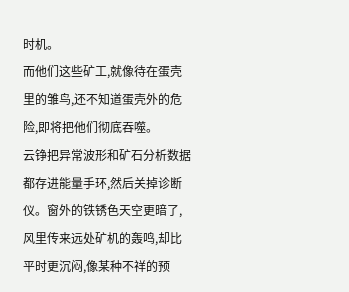时机。
而他们这些矿工,就像待在蛋壳里的雏鸟,还不知道蛋壳外的危险,即将把他们彻底吞噬。
云铮把异常波形和矿石分析数据都存进能量手环,然后关掉诊断仪。窗外的铁锈色天空更暗了,风里传来远处矿机的轰鸣,却比平时更沉闷,像某种不祥的预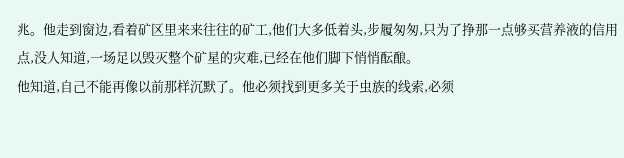兆。他走到窗边,看着矿区里来来往往的矿工,他们大多低着头,步履匆匆,只为了挣那一点够买营养液的信用点,没人知道,一场足以毁灭整个矿星的灾难,已经在他们脚下悄悄酝酿。
他知道,自己不能再像以前那样沉默了。他必须找到更多关于虫族的线索,必须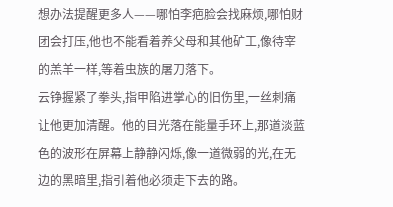想办法提醒更多人——哪怕李疤脸会找麻烦,哪怕财团会打压,他也不能看着养父母和其他矿工,像待宰的羔羊一样,等着虫族的屠刀落下。
云铮握紧了拳头,指甲陷进掌心的旧伤里,一丝刺痛让他更加清醒。他的目光落在能量手环上,那道淡蓝色的波形在屏幕上静静闪烁,像一道微弱的光,在无边的黑暗里,指引着他必须走下去的路。